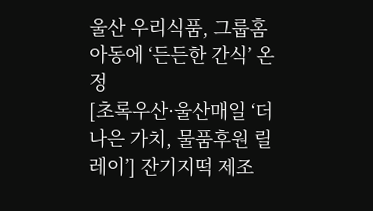울산 우리식품, 그룹홈 아동에 ‘든든한 간식’ 온정
[초록우산·울산매일 ‘더 나은 가치, 물품후원 릴레이’] 잔기지떡 제조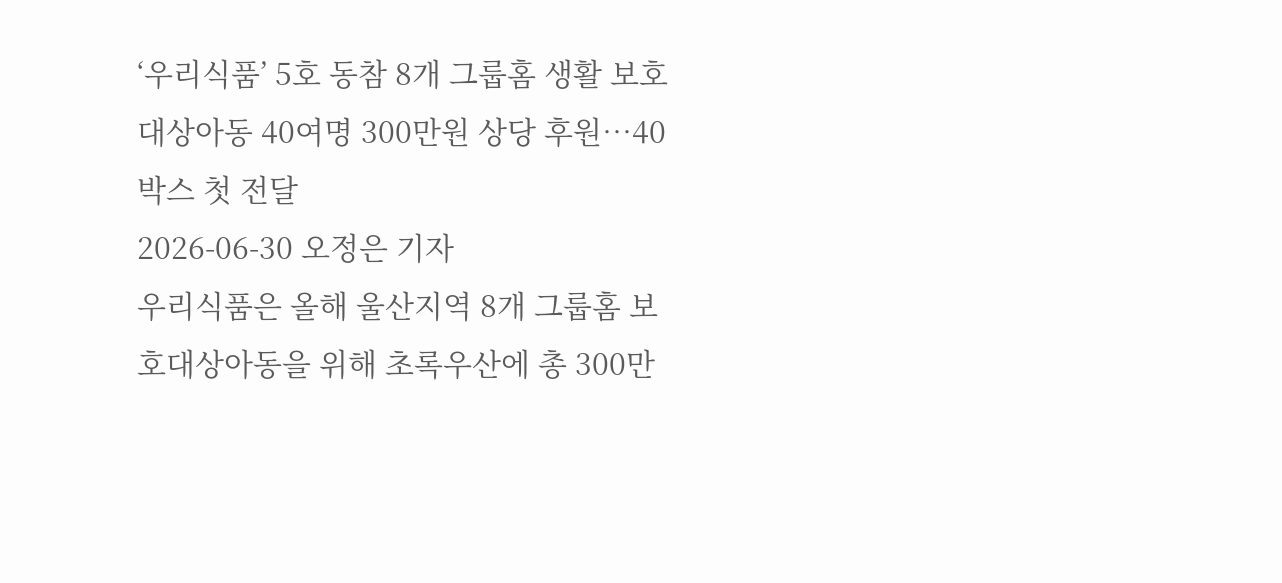‘우리식품’ 5호 동참 8개 그룹홈 생활 보호대상아동 40여명 300만원 상당 후원…40박스 첫 전달
2026-06-30 오정은 기자
우리식품은 올해 울산지역 8개 그룹홈 보호대상아동을 위해 초록우산에 총 300만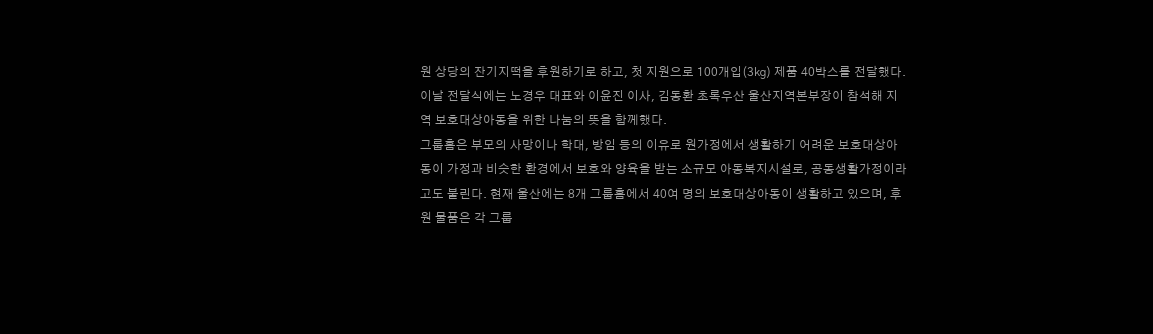원 상당의 잔기지떡을 후원하기로 하고, 첫 지원으로 100개입(3㎏) 제품 40박스를 전달했다. 이날 전달식에는 노경우 대표와 이윤진 이사, 김동환 초록우산 울산지역본부장이 참석해 지역 보호대상아동을 위한 나눔의 뜻을 함께했다.
그룹홈은 부모의 사망이나 학대, 방임 등의 이유로 원가정에서 생활하기 어려운 보호대상아동이 가정과 비슷한 환경에서 보호와 양육을 받는 소규모 아동복지시설로, 공동생활가정이라고도 불린다. 현재 울산에는 8개 그룹홈에서 40여 명의 보호대상아동이 생활하고 있으며, 후원 물품은 각 그룹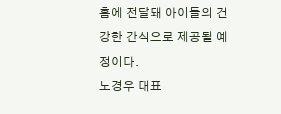홈에 전달돼 아이들의 건강한 간식으로 제공될 예정이다.
노경우 대표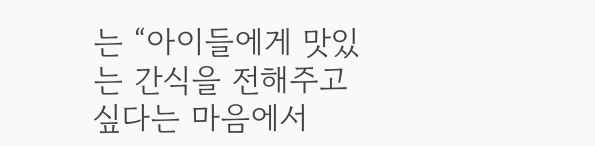는 “아이들에게 맛있는 간식을 전해주고 싶다는 마음에서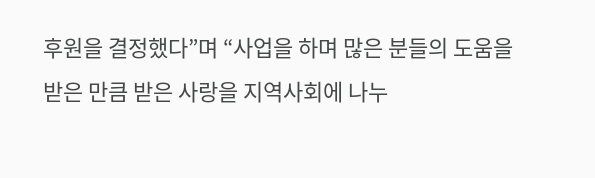후원을 결정했다”며 “사업을 하며 많은 분들의 도움을 받은 만큼 받은 사랑을 지역사회에 나누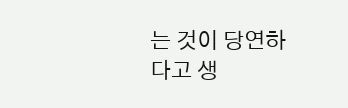는 것이 당연하다고 생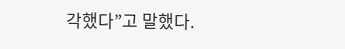각했다”고 말했다.